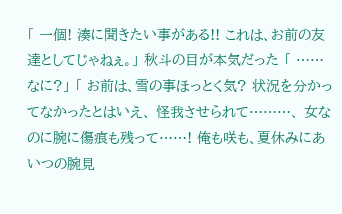「 一個! 湊に聞きたい事がある!! これは、お前の友達としてじゃねぇ。」 秋斗の目が本気だった 「 ……なに?」 「 お前は、雪の事ほっとく気? 状況を分かってなかったとはいえ、 怪我させられて………、 女なのに腕に傷痕も残って……! 俺も咲も、夏休みにあいつの腕見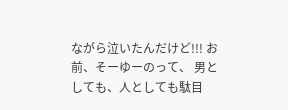ながら泣いたんだけど!!! お前、そーゆーのって、 男としても、人としても駄目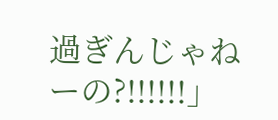過ぎんじゃねーの?!!!!!!」